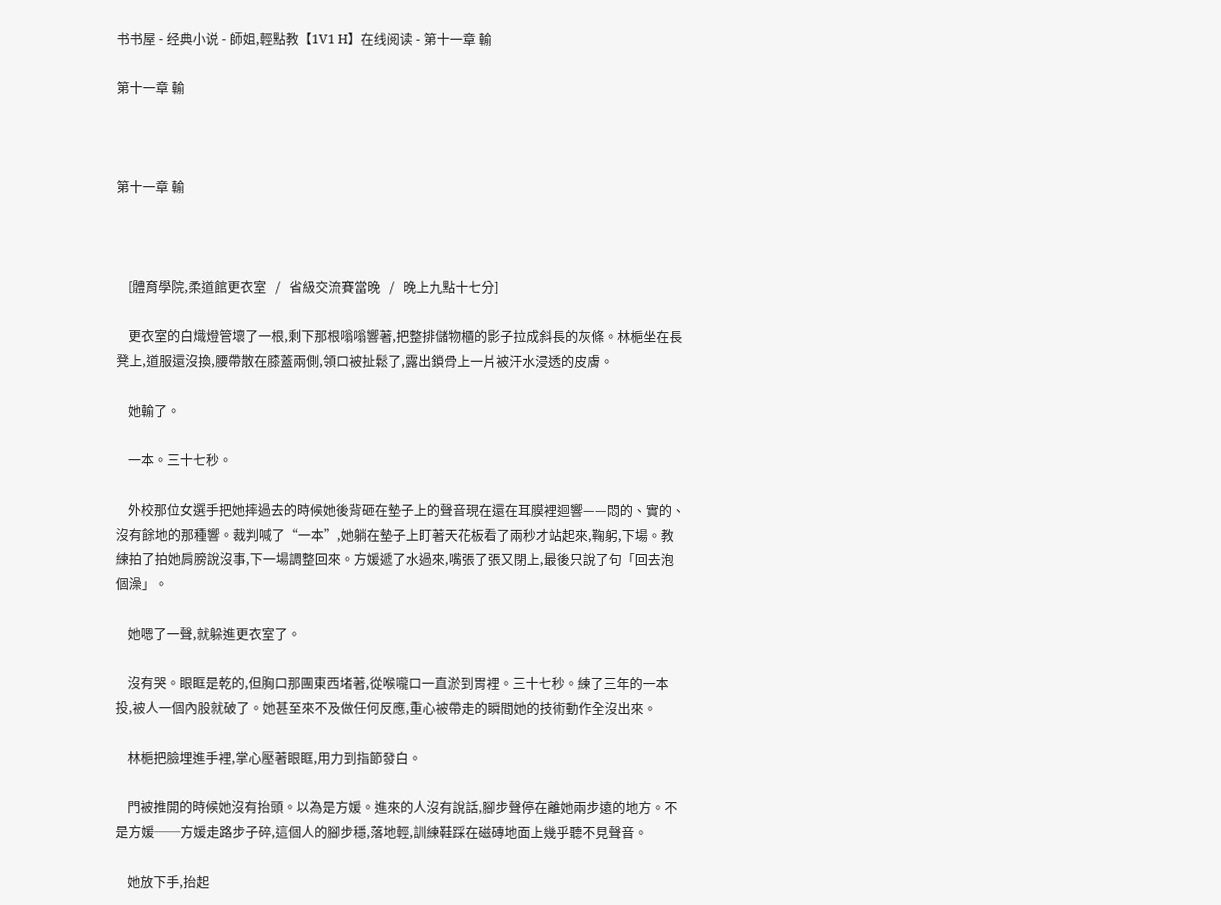书书屋 - 经典小说 - 師姐,輕點教【1V1 H】在线阅读 - 第十一章 輸

第十一章 輸



第十一章 輸



    [體育學院,柔道館更衣室   /   省級交流賽當晚   /   晚上九點十七分]

    更衣室的白熾燈管壞了一根,剩下那根嗡嗡響著,把整排儲物櫃的影子拉成斜長的灰條。林梔坐在長凳上,道服還沒換,腰帶散在膝蓋兩側,領口被扯鬆了,露出鎖骨上一片被汗水浸透的皮膚。

    她輸了。

    一本。三十七秒。

    外校那位女選手把她摔過去的時候她後背砸在墊子上的聲音現在還在耳膜裡迴響——悶的、實的、沒有餘地的那種響。裁判喊了“一本”,她躺在墊子上盯著天花板看了兩秒才站起來,鞠躬,下場。教練拍了拍她肩膀說沒事,下一場調整回來。方媛遞了水過來,嘴張了張又閉上,最後只說了句「回去泡個澡」。

    她嗯了一聲,就躲進更衣室了。

    沒有哭。眼眶是乾的,但胸口那團東西堵著,從喉嚨口一直淤到胃裡。三十七秒。練了三年的一本投,被人一個內股就破了。她甚至來不及做任何反應,重心被帶走的瞬間她的技術動作全沒出來。

    林梔把臉埋進手裡,掌心壓著眼眶,用力到指節發白。

    門被推開的時候她沒有抬頭。以為是方媛。進來的人沒有說話,腳步聲停在離她兩步遠的地方。不是方媛──方媛走路步子碎,這個人的腳步穩,落地輕,訓練鞋踩在磁磚地面上幾乎聽不見聲音。

    她放下手,抬起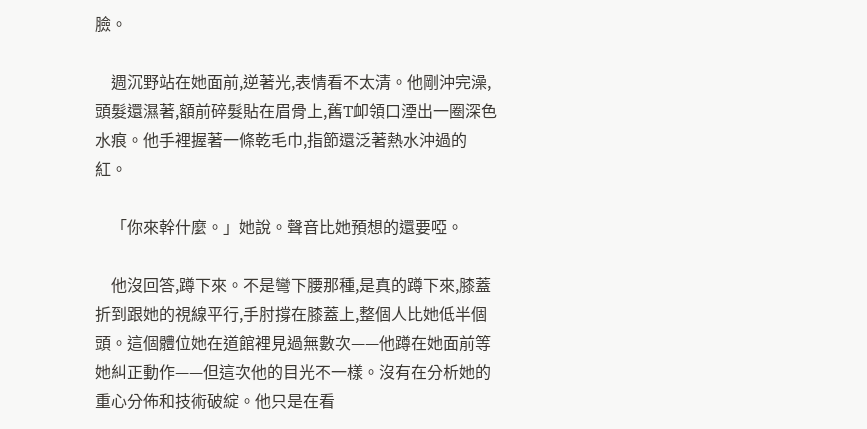臉。

    週沉野站在她面前,逆著光,表情看不太清。他剛沖完澡,頭髮還濕著,額前碎髮貼在眉骨上,舊T卹領口湮出一圈深色水痕。他手裡握著一條乾毛巾,指節還泛著熱水沖過的紅。

    「你來幹什麼。」她說。聲音比她預想的還要啞。

    他沒回答,蹲下來。不是彎下腰那種,是真的蹲下來,膝蓋折到跟她的視線平行,手肘撐在膝蓋上,整個人比她低半個頭。這個體位她在道館裡見過無數次——他蹲在她面前等她糾正動作——但這次他的目光不一樣。沒有在分析她的重心分佈和技術破綻。他只是在看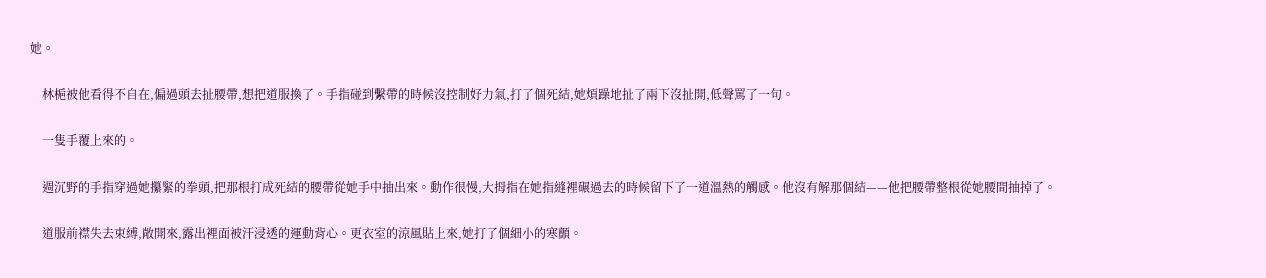她。

    林梔被他看得不自在,偏過頭去扯腰帶,想把道服換了。手指碰到繫帶的時候沒控制好力氣,打了個死結,她煩躁地扯了兩下沒扯開,低聲罵了一句。

    一隻手覆上來的。

    週沉野的手指穿過她攥緊的拳頭,把那根打成死結的腰帶從她手中抽出來。動作很慢,大拇指在她指縫裡碾過去的時候留下了一道溫熱的觸感。他沒有解那個結——他把腰帶整根從她腰間抽掉了。

    道服前襟失去束縛,敞開來,露出裡面被汗浸透的運動背心。更衣室的涼風貼上來,她打了個細小的寒顫。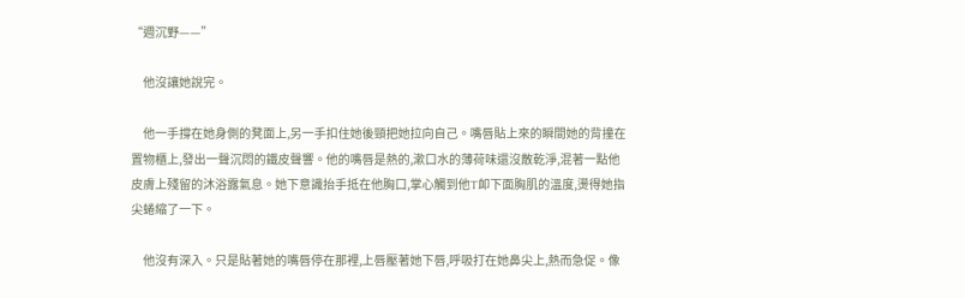“週沉野——”

    他沒讓她說完。

    他一手撐在她身側的凳面上,另一手扣住她後頸把她拉向自己。嘴唇貼上來的瞬間她的背撞在置物櫃上,發出一聲沉悶的鐵皮聲響。他的嘴唇是熱的,漱口水的薄荷味還沒散乾淨,混著一點他皮膚上殘留的沐浴露氣息。她下意識抬手抵在他胸口,掌心觸到他T卹下面胸肌的溫度,燙得她指尖蜷縮了一下。

    他沒有深入。只是貼著她的嘴唇停在那裡,上唇壓著她下唇,呼吸打在她鼻尖上,熱而急促。像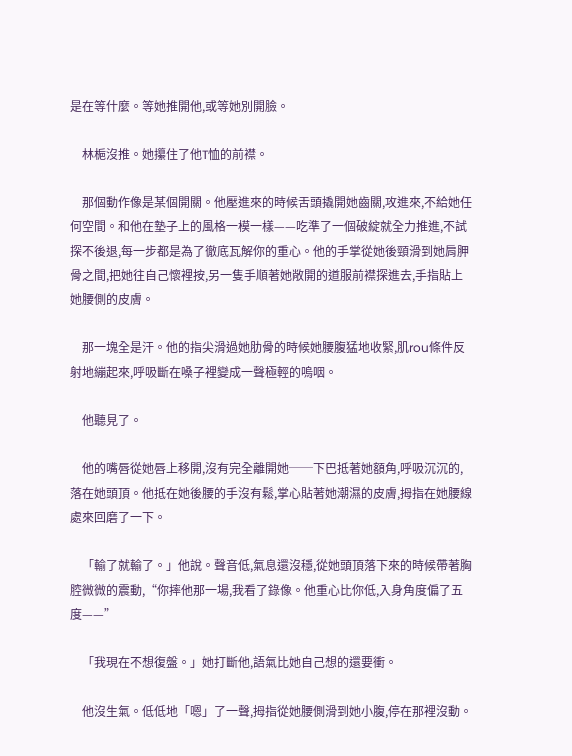是在等什麼。等她推開他,或等她別開臉。

    林梔沒推。她攥住了他T恤的前襟。

    那個動作像是某個開關。他壓進來的時候舌頭撬開她齒關,攻進來,不給她任何空間。和他在墊子上的風格一模一樣——吃準了一個破綻就全力推進,不試探不後退,每一步都是為了徹底瓦解你的重心。他的手掌從她後頸滑到她肩胛骨之間,把她往自己懷裡按,另一隻手順著她敞開的道服前襟探進去,手指貼上她腰側的皮膚。

    那一塊全是汗。他的指尖滑過她肋骨的時候她腰腹猛地收緊,肌rou條件反射地繃起來,呼吸斷在嗓子裡變成一聲極輕的嗚咽。

    他聽見了。

    他的嘴唇從她唇上移開,沒有完全離開她──下巴抵著她額角,呼吸沉沉的,落在她頭頂。他抵在她後腰的手沒有鬆,掌心貼著她潮濕的皮膚,拇指在她腰線處來回磨了一下。

    「輸了就輸了。」他說。聲音低,氣息還沒穩,從她頭頂落下來的時候帶著胸腔微微的震動,“你摔他那一場,我看了錄像。他重心比你低,入身角度偏了五度——”

    「我現在不想復盤。」她打斷他,語氣比她自己想的還要衝。

    他沒生氣。低低地「嗯」了一聲,拇指從她腰側滑到她小腹,停在那裡沒動。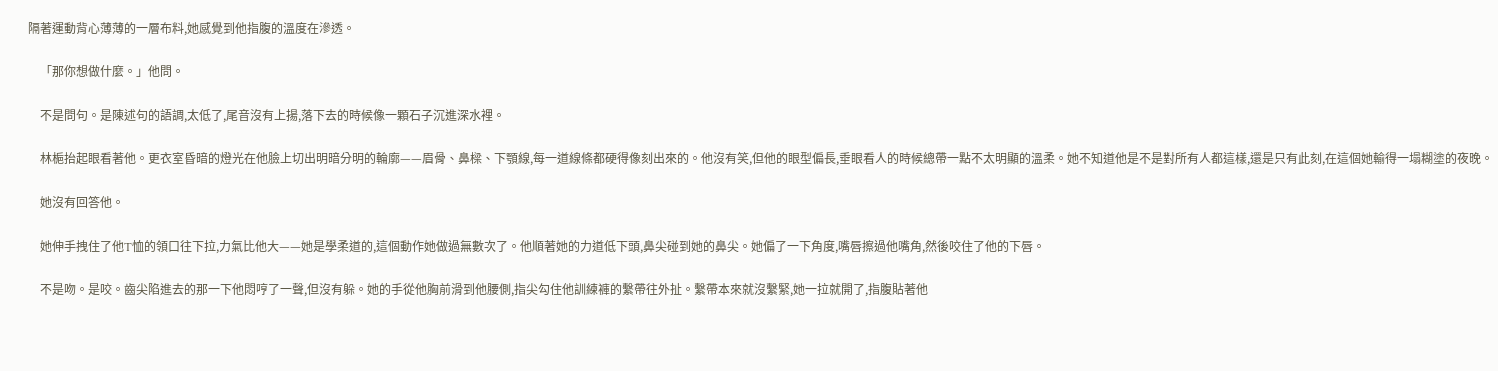隔著運動背心薄薄的一層布料,她感覺到他指腹的溫度在滲透。

    「那你想做什麼。」他問。

    不是問句。是陳述句的語調,太低了,尾音沒有上揚,落下去的時候像一顆石子沉進深水裡。

    林梔抬起眼看著他。更衣室昏暗的燈光在他臉上切出明暗分明的輪廓——眉骨、鼻樑、下顎線,每一道線條都硬得像刻出來的。他沒有笑,但他的眼型偏長,垂眼看人的時候總帶一點不太明顯的溫柔。她不知道他是不是對所有人都這樣,還是只有此刻,在這個她輸得一塌糊塗的夜晚。

    她沒有回答他。

    她伸手拽住了他T恤的領口往下拉,力氣比他大——她是學柔道的,這個動作她做過無數次了。他順著她的力道低下頭,鼻尖碰到她的鼻尖。她偏了一下角度,嘴唇擦過他嘴角,然後咬住了他的下唇。

    不是吻。是咬。齒尖陷進去的那一下他悶哼了一聲,但沒有躲。她的手從他胸前滑到他腰側,指尖勾住他訓練褲的繫帶往外扯。繫帶本來就沒繫緊,她一拉就開了,指腹貼著他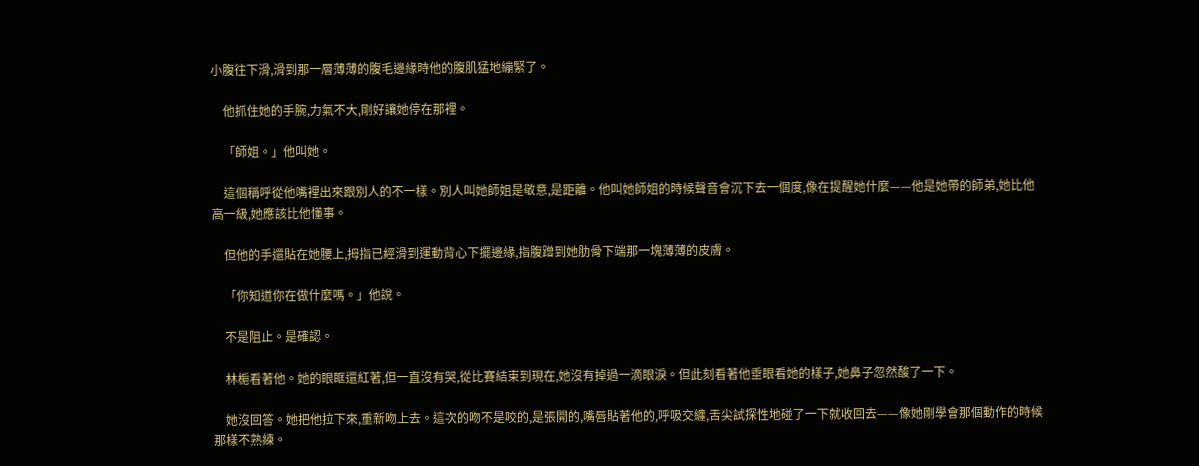小腹往下滑,滑到那一層薄薄的腹毛邊緣時他的腹肌猛地繃緊了。

    他抓住她的手腕,力氣不大,剛好讓她停在那裡。

    「師姐。」他叫她。

    這個稱呼從他嘴裡出來跟別人的不一樣。別人叫她師姐是敬意,是距離。他叫她師姐的時候聲音會沉下去一個度,像在提醒她什麼——他是她帶的師弟,她比他高一級,她應該比他懂事。

    但他的手還貼在她腰上,拇指已經滑到運動背心下擺邊緣,指腹蹭到她肋骨下端那一塊薄薄的皮膚。

    「你知道你在做什麼嗎。」他說。

    不是阻止。是確認。

    林梔看著他。她的眼眶還紅著,但一直沒有哭,從比賽結束到現在,她沒有掉過一滴眼淚。但此刻看著他垂眼看她的樣子,她鼻子忽然酸了一下。

    她沒回答。她把他拉下來,重新吻上去。這次的吻不是咬的,是張開的,嘴唇貼著他的,呼吸交纏,舌尖試探性地碰了一下就收回去——像她剛學會那個動作的時候那樣不熟練。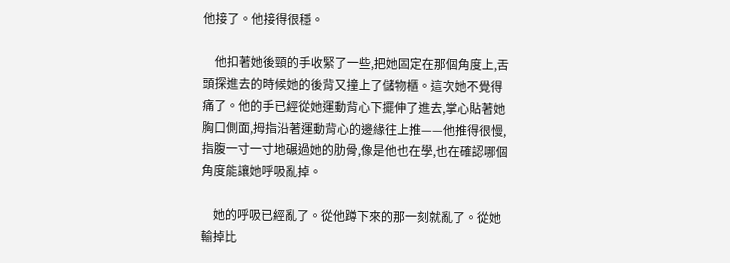他接了。他接得很穩。

    他扣著她後頸的手收緊了一些,把她固定在那個角度上,舌頭探進去的時候她的後背又撞上了儲物櫃。這次她不覺得痛了。他的手已經從她運動背心下擺伸了進去,掌心貼著她胸口側面,拇指沿著運動背心的邊緣往上推——他推得很慢,指腹一寸一寸地碾過她的肋骨,像是他也在學,也在確認哪個角度能讓她呼吸亂掉。

    她的呼吸已經亂了。從他蹲下來的那一刻就亂了。從她輸掉比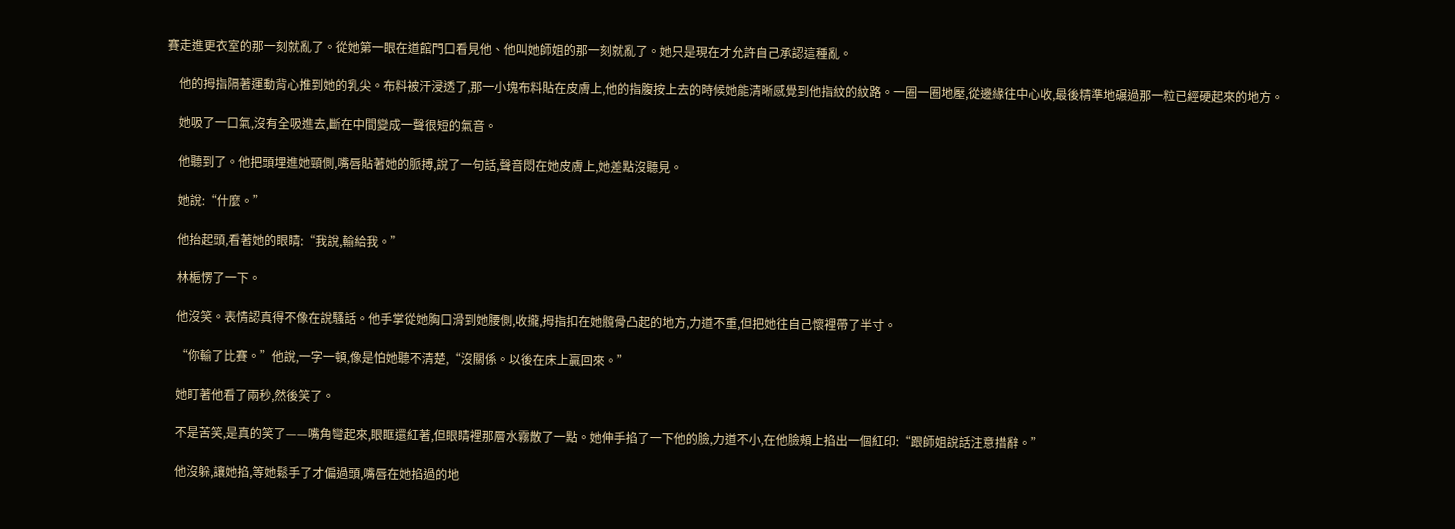賽走進更衣室的那一刻就亂了。從她第一眼在道館門口看見他、他叫她師姐的那一刻就亂了。她只是現在才允許自己承認這種亂。

    他的拇指隔著運動背心推到她的乳尖。布料被汗浸透了,那一小塊布料貼在皮膚上,他的指腹按上去的時候她能清晰感覺到他指紋的紋路。一圈一圈地壓,從邊緣往中心收,最後精準地碾過那一粒已經硬起來的地方。

    她吸了一口氣,沒有全吸進去,斷在中間變成一聲很短的氣音。

    他聽到了。他把頭埋進她頸側,嘴唇貼著她的脈搏,說了一句話,聲音悶在她皮膚上,她差點沒聽見。

    她說:“什麼。”

    他抬起頭,看著她的眼睛:“我說,輸給我。”

    林梔愣了一下。

    他沒笑。表情認真得不像在說騷話。他手掌從她胸口滑到她腰側,收攏,拇指扣在她髖骨凸起的地方,力道不重,但把她往自己懷裡帶了半寸。

    “你輸了比賽。”他說,一字一頓,像是怕她聽不清楚,“沒關係。以後在床上贏回來。”

    她盯著他看了兩秒,然後笑了。

    不是苦笑,是真的笑了——嘴角彎起來,眼眶還紅著,但眼睛裡那層水霧散了一點。她伸手掐了一下他的臉,力道不小,在他臉頰上掐出一個紅印:“跟師姐說話注意措辭。”

    他沒躲,讓她掐,等她鬆手了才偏過頭,嘴唇在她掐過的地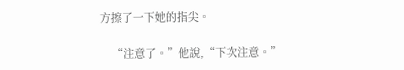方擦了一下她的指尖。

    “注意了。”他說,“下次注意。”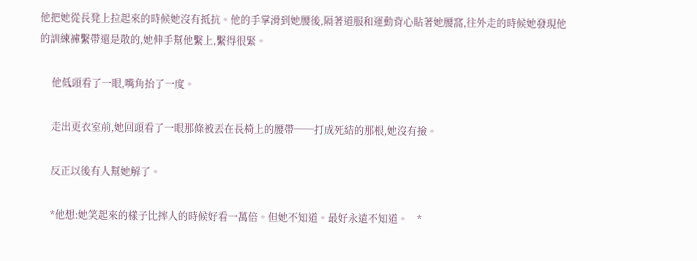他把她從長凳上拉起來的時候她沒有抵抗。他的手掌滑到她腰後,隔著道服和運動背心貼著她腰窩,往外走的時候她發現他的訓練褲繫帶還是散的,她伸手幫他繫上,繫得很緊。

    他低頭看了一眼,嘴角抬了一度。

    走出更衣室前,她回頭看了一眼那條被丟在長椅上的腰帶──打成死結的那根,她沒有撿。

    反正以後有人幫她解了。

    *他想:她笑起來的樣子比摔人的時候好看一萬倍。但她不知道。最好永遠不知道。   *